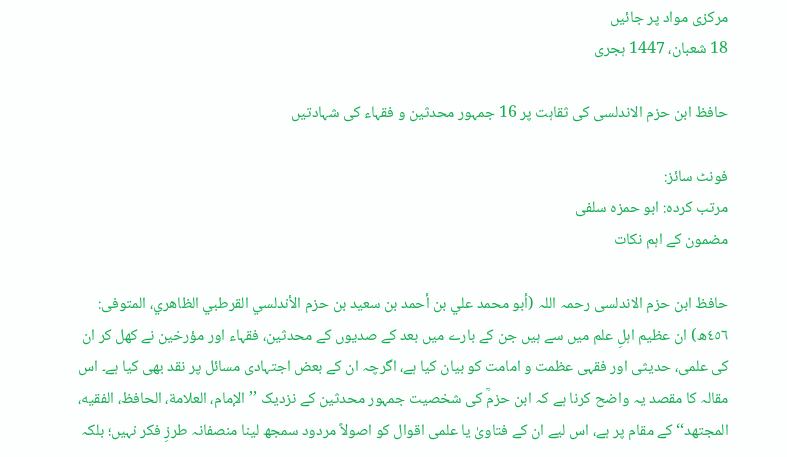مرکزی مواد پر جائیں
18 شعبان، 1447 ہجری

حافظ ابن حزم الاندلسی کی ثقاہت پر 16 جمہور محدثین و فقہاء کی شہادتیں

فونٹ سائز:
مرتب کردہ: ابو حمزہ سلفی
مضمون کے اہم نکات

حافظ ابن حزم الاندلسی رحمہ اللہ (أبو محمد علي بن أحمد بن سعيد بن حزم الأندلسي القرطبي الظاهري، المتوفى: ٤٥٦ھ) ان عظیم اہلِ علم میں سے ہیں جن کے بارے میں بعد کے صدیوں کے محدثین، فقہاء اور مؤرخین نے کھل کر ان کی علمی، حدیثی اور فقہی عظمت و امامت کو بیان کیا ہے، اگرچہ ان کے بعض اجتہادی مسائل پر نقد بھی کیا ہے۔ اس مقالہ کا مقصد یہ واضح کرنا ہے کہ ابن حزمؒ کی شخصیت جمہور محدثین کے نزدیک ’’الإمام، العلامة، الحافظ، الفقيه، المجتهد‘‘ کے مقام پر ہے، اس لیے ان کے فتاویٰ یا علمی اقوال کو اصولاً مردود سمجھ لینا منصفانہ طرزِ فکر نہیں؛ بلکہ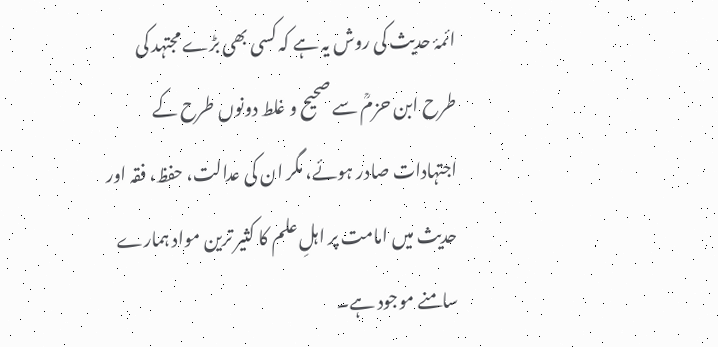ائمۂ حدیث کی روش یہ ہے کہ کسی بھی بڑے مجتہد کی طرح ابن حزمؒ سے صحیح و غلط دونوں طرح کے اجتہادات صادر ہوئے، مگر ان کی عدالت، حفظ، فقہ اور حدیث میں امامت پر اہلِ علم کا کثیر ترین مواد ہمارے سامنے موجود ہے۔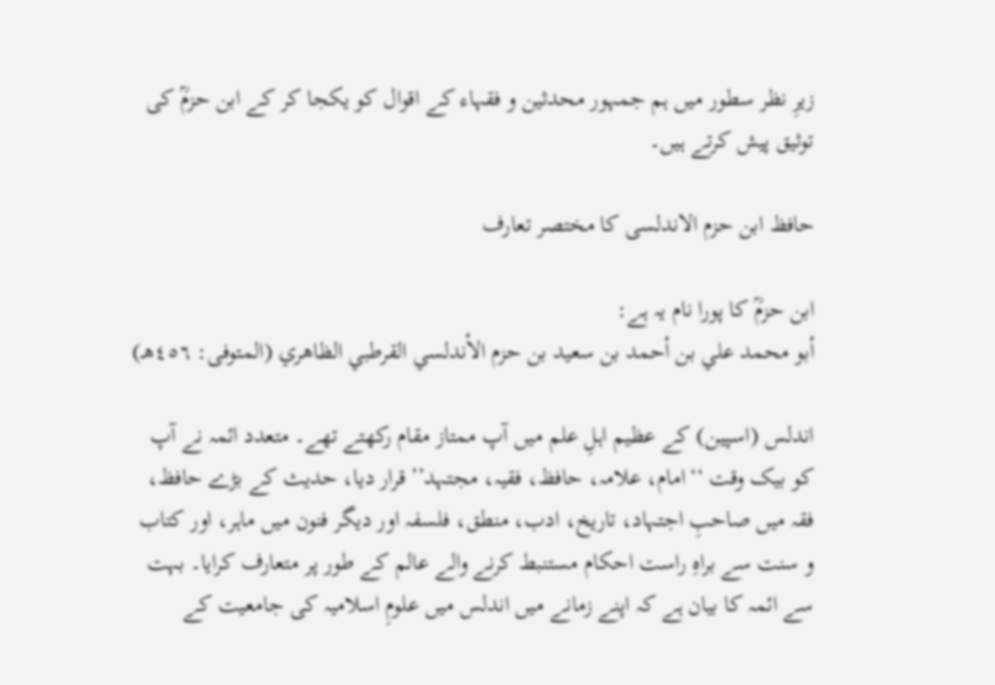زیرِ نظر سطور میں ہم جمہور محدثین و فقہاء کے اقوال کو یکجا کر کے ابن حزمؒ کی توثیق پیش کرتے ہیں۔

حافظ ابن حزم الاندلسی کا مختصر تعارف

ابن حزمؒ کا پورا نام یہ ہے:
أبو محمد علي بن أحمد بن سعيد بن حزم الأندلسي القرطبي الظاهري (المتوفى: ٤٥٦هـ)

اندلس (اسپین) کے عظیم اہلِ علم میں آپ ممتاز مقام رکھتے تھے۔ متعدد ائمہ نے آپ کو بیک وقت ‘‘امام، علامہ، حافظ، فقیہ، مجتہد’’ قرار دیا، حدیث کے بڑے حافظ، فقہ میں صاحبِ اجتہاد، تاریخ، ادب، منطق، فلسفہ اور دیگر فنون میں ماہر، اور کتاب و سنت سے براہِ راست احکام مستنبط کرنے والے عالم کے طور پر متعارف کرایا۔ بہت سے ائمہ کا بیان ہے کہ اپنے زمانے میں اندلس میں علومِ اسلامیہ کی جامعیت کے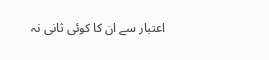اعتبار سے ان کا کوئی ثانی نہ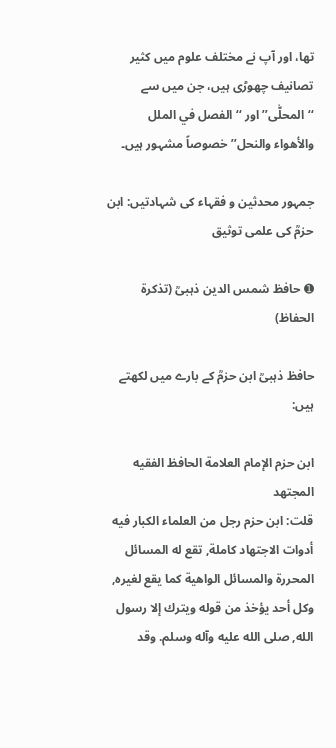تھا، اور آپ نے مختلف علوم میں کثیر تصانیف چھوڑی ہیں، جن میں سے ‘‘المحلّٰى’’ اور ‘‘الفصل في الملل والأهواء والنحل’’ خصوصاً مشہور ہیں۔

جمہور محدثین و فقہاء کی شہادتیں: ابن حزمؒ کی علمی توثیق

➊ حافظ شمس الدین ذہبیؒ (تذکرۃ الحفاظ)

حافظ ذہبیؒ ابن حزمؒ کے بارے میں لکھتے ہیں:

ابن حزم الإمام العلامة الحافظ الفقيه المجتهد
قلت: ابن حزم رجل من العلماء الكبار فيه أدوات الاجتهاد كاملة, تقع له المسائل المحررة والمسائل الواهية كما يقع لغيره, وكل أحد يؤخذ من قوله ويترك إلا رسول الله, صلى الله عليه وآله وسلم. وقد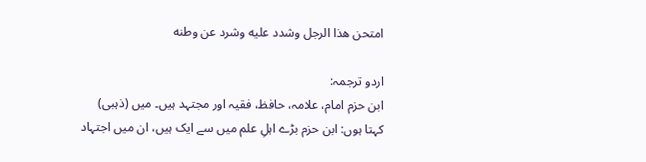امتحن هذا الرجل وشدد عليه وشرد عن وطنه

اردو ترجمہ:
ابن حزم امام، علامہ، حافظ، فقیہ اور مجتہد ہیں۔ میں (ذہبی) کہتا ہوں: ابن حزم بڑے اہلِ علم میں سے ایک ہیں، ان میں اجتہاد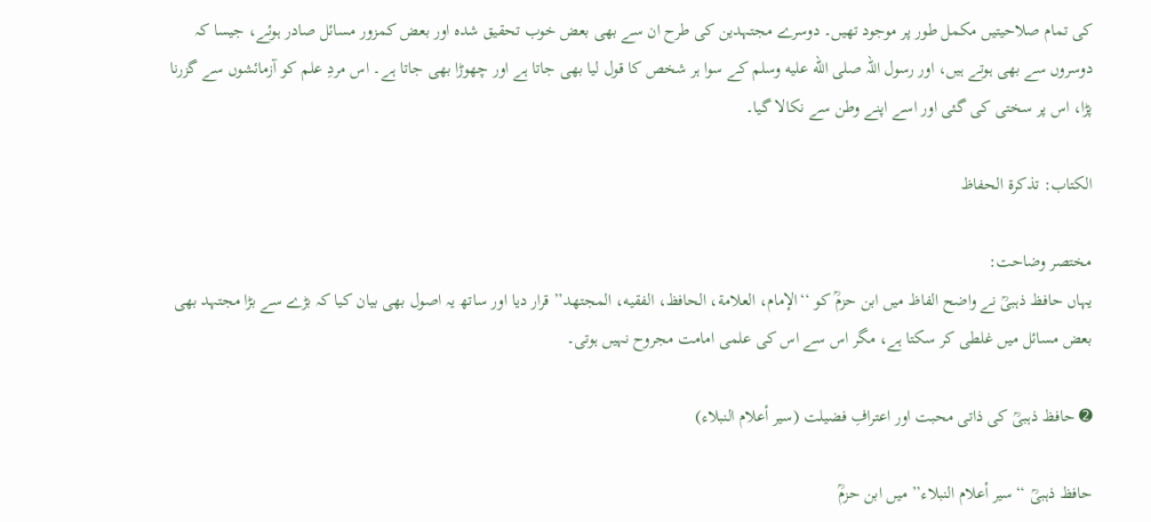کی تمام صلاحیتیں مکمل طور پر موجود تھیں۔ دوسرے مجتہدین کی طرح ان سے بھی بعض خوب تحقیق شدہ اور بعض کمزور مسائل صادر ہوئے، جیسا کہ دوسروں سے بھی ہوتے ہیں، اور رسول اللہ صلى الله عليه وسلم کے سوا ہر شخص کا قول لیا بھی جاتا ہے اور چھوڑا بھی جاتا ہے۔ اس مردِ علم کو آزمائشوں سے گزرنا پڑا، اس پر سختی کی گئی اور اسے اپنے وطن سے نکالا گیا۔

الكتاب: تذكرة الحفاظ

مختصر وضاحت:
یہاں حافظ ذہبیؒ نے واضح الفاظ میں ابن حزمؒ کو ‘‘الإمام، العلامة، الحافظ، الفقيه، المجتهد’’ قرار دیا اور ساتھ یہ اصول بھی بیان کیا کہ بڑے سے بڑا مجتہد بھی بعض مسائل میں غلطی کر سکتا ہے، مگر اس سے اس کی علمی امامت مجروح نہیں ہوتی۔

➋ حافظ ذہبیؒ کی ذاتی محبت اور اعترافِ فضیلت (سیر أعلام النبلاء)

حافظ ذہبیؒ ‘‘سیر أعلام النبلاء’’ میں ابن حزمؒ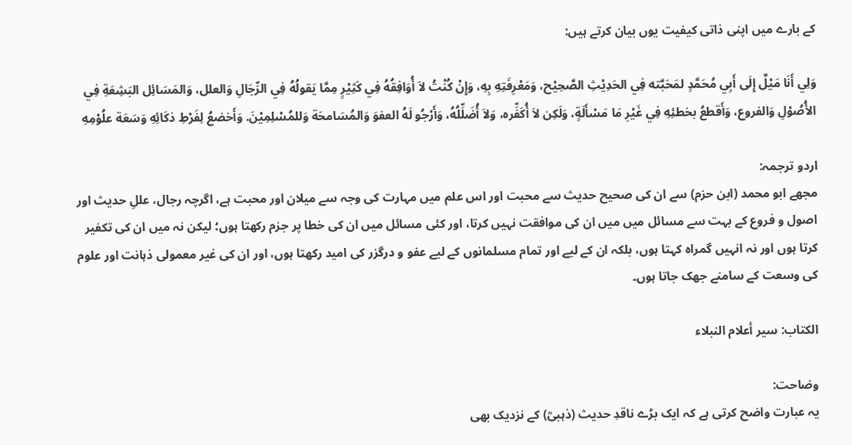کے بارے میں اپنی ذاتی کیفیت یوں بیان کرتے ہیں:

وَلِي أَنَا مَيْلٌ إِلَى أَبِي مُحَمَّدٍ لمَحَبَّته فِي الحَدِيْثِ الصَّحِيْح، وَمَعْرِفَتِهِ بِهِ، وَإِنْ كُنْتُ لاَ أُوَافِقُهُ فِي كَثِيْرٍ مِمَّا يَقولُهُ فِي الرِّجَالِ وَالعلل، وَالمَسَائِل البَشِعَةِ فِي الأُصُوْلِ وَالفروع، وَأَقطعُ بخطئِهِ فِي غَيْرِ مَا مَسْأَلَةٍ، وَلَكِن لاَ أُكَفِّره، وَلاَ أُضَلِّلُهُ، وَأَرْجُو لَهُ العفوَ وَالمُسَامحَة وَللمُسْلِمِيْنَ. وَأَخضعُ لِفَرْطِ ذكَائِهِ وَسَعَة علُوْمِهِ

اردو ترجمہ:
مجھے ابو محمد (ابن حزم) سے ان کی صحیح حدیث سے محبت اور اس علم میں مہارت کی وجہ سے میلان اور محبت ہے، اگرچہ رجال، عللِ حدیث اور اصول و فروع کے بہت سے مسائل میں میں ان کی موافقت نہیں کرتا، اور کئی مسائل میں ان کی خطا پر جزم رکھتا ہوں؛ لیکن نہ میں ان کی تکفیر کرتا ہوں اور نہ انہیں گمراہ کہتا ہوں، بلکہ ان کے لیے اور تمام مسلمانوں کے لیے عفو و درگزر کی امید رکھتا ہوں، اور ان کی غیر معمولی ذہانت اور علوم کی وسعت کے سامنے جھک جاتا ہوں۔

الكتاب: سير أعلام النبلاء

وضاحت:
یہ عبارت واضح کرتی ہے کہ ایک بڑے ناقدِ حدیث (ذہبیؒ) کے نزدیک بھی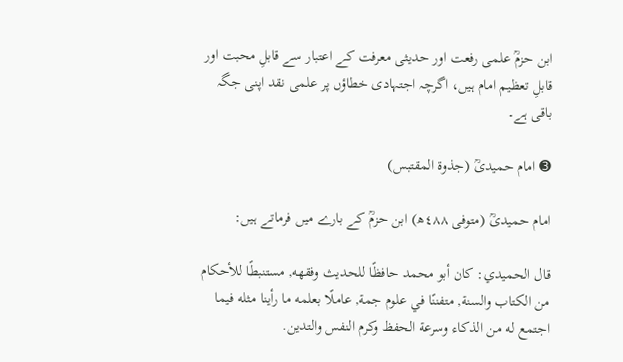ابن حزمؒ علمی رفعت اور حدیثی معرفت کے اعتبار سے قابلِ محبت اور قابلِ تعظیم امام ہیں، اگرچہ اجتہادی خطاؤں پر علمی نقد اپنی جگہ باقی ہے۔

➌ امام حمیدیؒ (جذوة المقتبس)

امام حمیدیؒ (متوفی ٤٨٨ھ) ابن حزمؒ کے بارے میں فرماتے ہیں:

قال الحميدي: كان أبو محمد حافظًا للحديث وفقهه, مستنبطًا للأحكام من الكتاب والسنة, متفننًا في علوم جمة, عاملًا بعلمه ما رأينا مثله فيما اجتمع له من الذكاء وسرعة الحفظ وكرم النفس والتدين.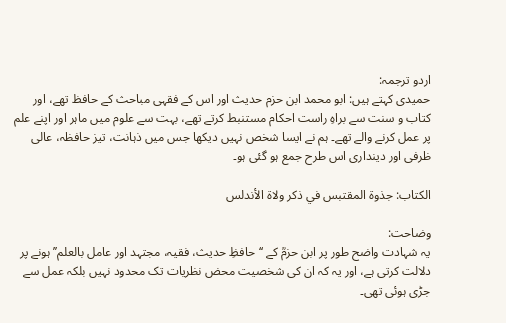اردو ترجمہ:
حمیدی کہتے ہیں: ابو محمد ابن حزم حدیث اور اس کے فقہی مباحث کے حافظ تھے، اور کتاب و سنت سے براہِ راست احکام مستنبط کرتے تھے، بہت سے علوم میں ماہر اور اپنے علم پر عمل کرنے والے تھے۔ ہم نے ایسا شخص نہیں دیکھا جس میں ذہانت، تیز حافظہ، عالی ظرفی اور دینداری اس طرح جمع ہو گئی ہو۔

الكتاب: جذوة المقتبس في ذكر ولاة الأندلس

وضاحت:
یہ شہادت واضح طور پر ابن حزمؒ کے ‘‘حافظِ حدیث، فقیہ، مجتہد اور عامل بالعلم’’ ہونے پر دلالت کرتی ہے، اور یہ کہ ان کی شخصیت محض نظریات تک محدود نہیں بلکہ عمل سے جڑی ہوئی تھی۔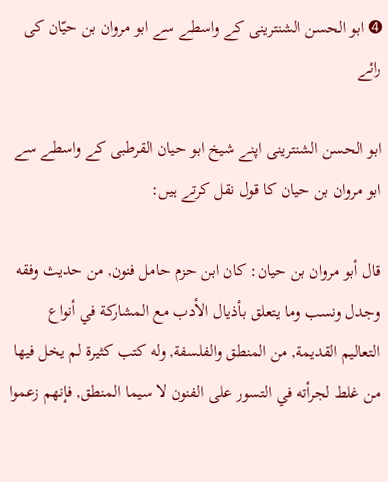➍ ابو الحسن الشنترینی کے واسطے سے ابو مروان بن حیّان کی رائے

ابو الحسن الشنترینی اپنے شیخ ابو حیان القرطبی کے واسطے سے ابو مروان بن حیان کا قول نقل کرتے ہیں:

قال أبو مروان بن حيان: كان ابن حزم حامل فنون, من حديث وفقه وجدل ونسب وما يتعلق بأذيال الأدب مع المشاركة في أنواع التعاليم القديمة, من المنطق والفلسفة, وله كتب كثيرة لم يخل فيها من غلط لجرأته في التسور على الفنون لا سيما المنطق, فإنهم زعموا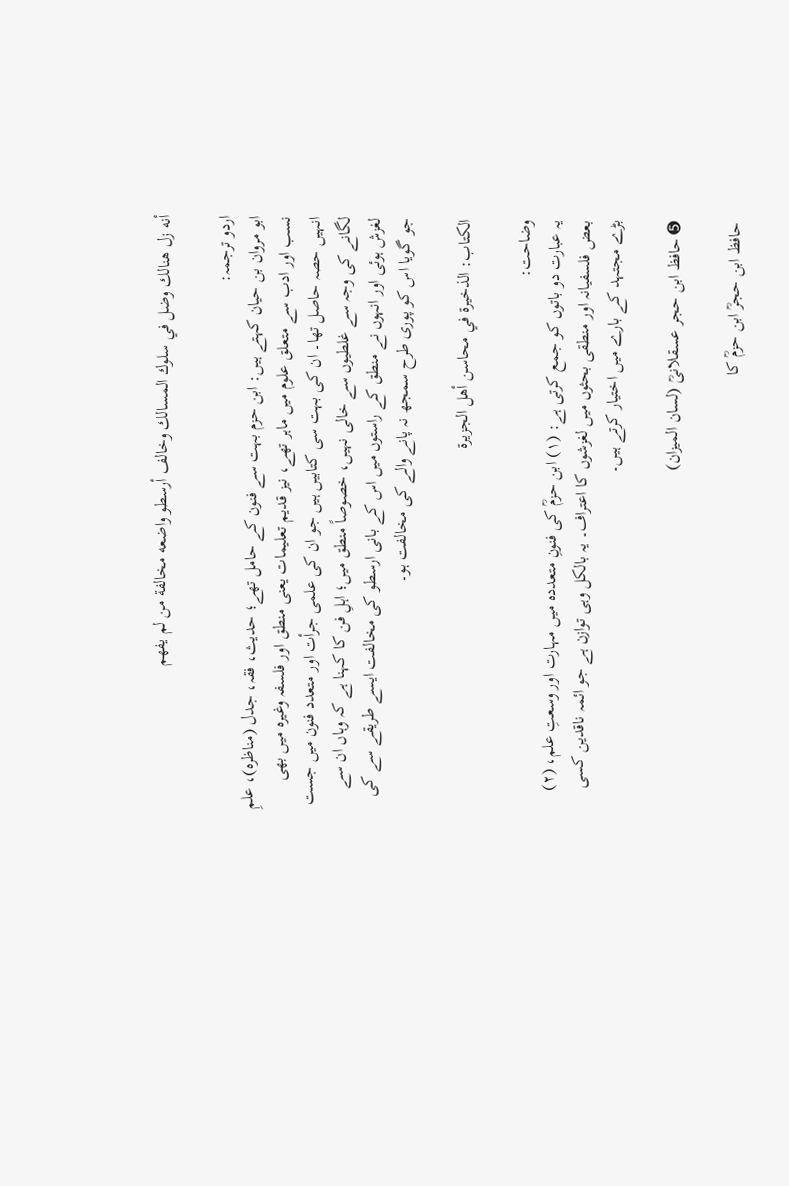أنه زل هنالك وضل في سلوك المسالك وخالف أرسطو واضعه مخالفة من لم يفهم

اردو ترجمہ:
ابو مروان بن حیان کہتے ہیں: ابن حزم بہت سے فنون کے حامل تھے؛ حدیث، فقہ، جدل (مناظرہ)، علمِ نسب اور ادب سے متعلق علوم میں ماہر تھے، نیز قدیم تعلیمات یعنی منطق اور فلسفہ وغیرہ میں بھی انہیں حصہ حاصل تھا۔ ان کی بہت سی کتابیں ہیں جو ان کی علمی جرأت اور متعدد فنون میں جست لگانے کی وجہ سے غلطیوں سے خالی نہیں، خصوصاً منطق میں؛ اہلِ فن کا کہنا ہے کہ وہاں ان سے لغزش ہوئی اور انہوں نے منطق کے راستوں میں اس کے بانی ارسطو کی مخالفت ایسے طریقے سے کی جو گویا اس کو پوری طرح سمجھ نہ پانے والے کی مخالفت ہو۔

الكتاب: الذخيرة في محاسن أهل الجزيرة

وضاحت:
یہ عبارت دو باتوں کو جمع کرتی ہے: (١) ابن حزمؒ کی فنونِ متعددہ میں مہارت اور وسعتِ علم، (٢) بعض فلسفیانہ اور منطقی بحثوں میں لغزشوں کا اعتراف۔ یہ بالکل وہی توازن ہے جو ائمہ ناقدین کسی بڑے مجتہد کے بارے میں اختیار کرتے ہیں۔

➎ حافظ ابن حجر عسقلانیؒ (لسان الميزان)

حافظ ابن حجرؒ ابن حزمؒ کا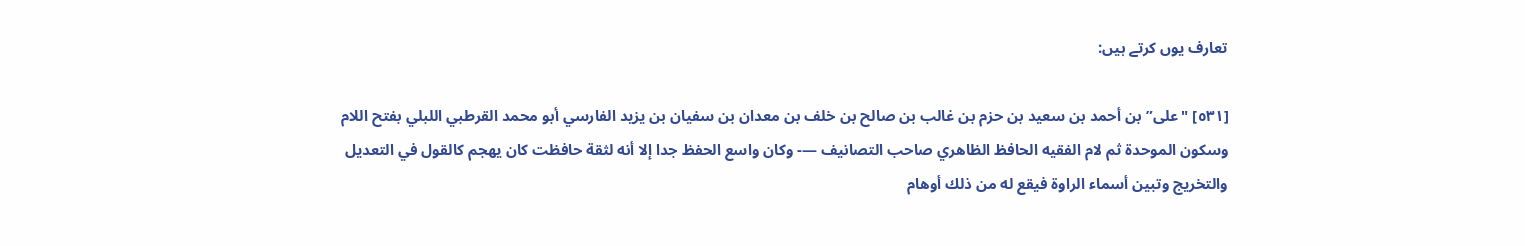تعارف یوں کرتے ہیں:

[٥٣١] "على” بن أحمد بن سعيد بن حزم بن غالب بن صالح بن خلف بن معدان بن سفيان بن يزيد الفارسي أبو محمد القرطبي اللبلي بفتح اللام وسكون الموحدة ثم لام الفقيه الحافظ الظاهري صاحب التصانيف —- وكان واسع الحفظ جدا إلا أنه لثقة حافظت كان يهجم كالقول في التعديل والتخريج وتبين أسماء الراوة فيقع له من ذلك أوهام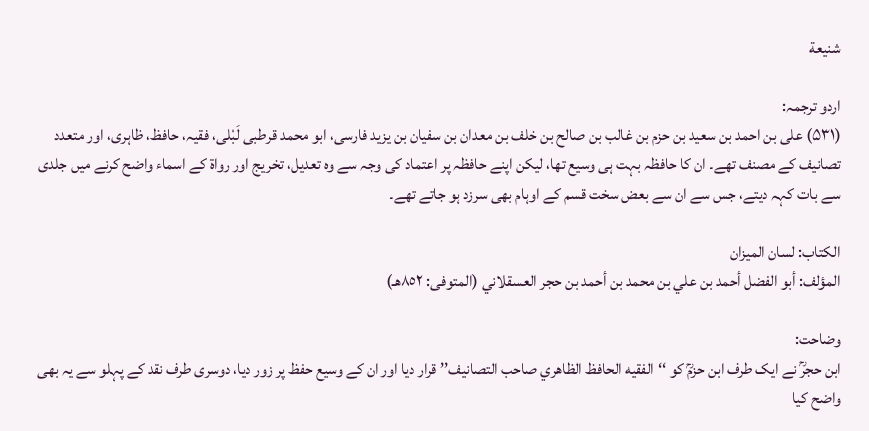شنيعة

اردو ترجمہ:
(۵۳۱) علی بن احمد بن سعید بن حزم بن غالب بن صالح بن خلف بن معدان بن سفیان بن یزید فارسی، ابو محمد قرطبی لَبْلی، فقیہ، حافظ، ظاہری، اور متعدد تصانیف کے مصنف تھے۔ ان کا حافظہ بہت ہی وسیع تھا، لیکن اپنے حافظہ پر اعتماد کی وجہ سے وہ تعدیل، تخریج اور رواة کے اسماء واضح کرنے میں جلدی سے بات کہہ دیتے، جس سے ان سے بعض سخت قسم کے اوہام بھی سرزد ہو جاتے تھے۔

الكتاب: لسان الميزان
المؤلف: أبو الفضل أحمد بن علي بن محمد بن أحمد بن حجر العسقلاني (المتوفى: ٨٥٢هـ)

وضاحت:
ابن حجرؒ نے ایک طرف ابن حزمؒ کو ‘‘الفقيه الحافظ الظاهري صاحب التصانيف’’ قرار دیا اور ان کے وسیع حفظ پر زور دیا، دوسری طرف نقد کے پہلو سے یہ بھی واضح کیا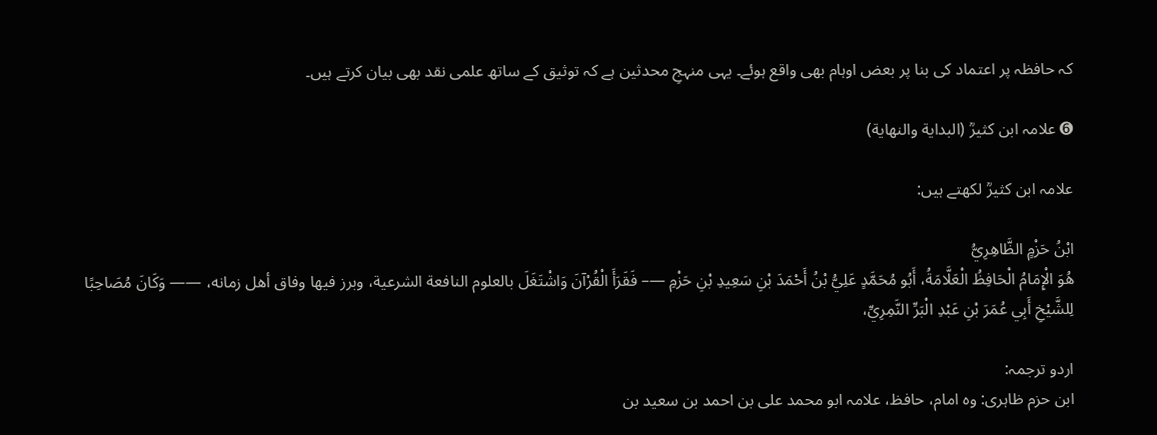کہ حافظہ پر اعتماد کی بنا پر بعض اوہام بھی واقع ہوئے۔ یہی منہجِ محدثین ہے کہ توثیق کے ساتھ علمی نقد بھی بیان کرتے ہیں۔

➏ علامہ ابن کثیرؒ (البداية والنهاية)

علامہ ابن کثیرؒ لکھتے ہیں:

ابْنُ حَزْمٍ الظَّاهِرِيُّ
هُوَ الْإِمَامُ الْحَافِظُ الْعَلَّامَةُ، أَبُو مُحَمَّدٍ عَلِيُّ بْنُ أَحْمَدَ بْنِ سَعِيدِ بْنِ حَزْمِ —– فَقَرَأَ الْقُرْآنَ وَاشْتَغَلَ بالعلوم النافعة الشرعية، وبرز فيها وفاق أهل زمانه، —— وَكَانَ مُصَاحِبًا لِلشَّيْخِ أَبِي عُمَرَ بْنِ عَبْدِ الْبَرِّ النَّمِرِيِّ،

اردو ترجمہ:
ابن حزم ظاہری: وہ امام، حافظ، علامہ ابو محمد علی بن احمد بن سعید بن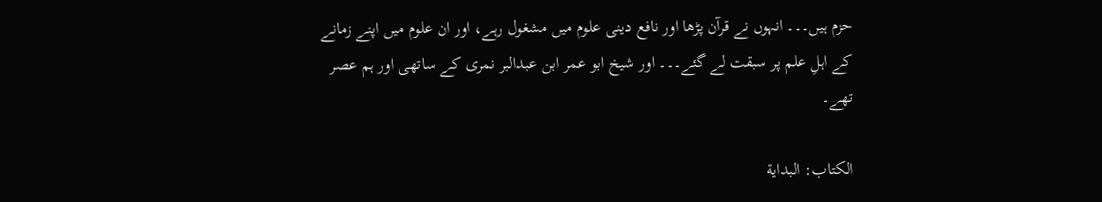حزم ہیں۔۔۔ انہوں نے قرآن پڑھا اور نافع دینی علوم میں مشغول رہے، اور ان علوم میں اپنے زمانے کے اہلِ علم پر سبقت لے گئے۔۔۔ اور شیخ ابو عمر ابن عبدالبر نمری کے ساتھی اور ہم عصر تھے۔

الكتاب: البداية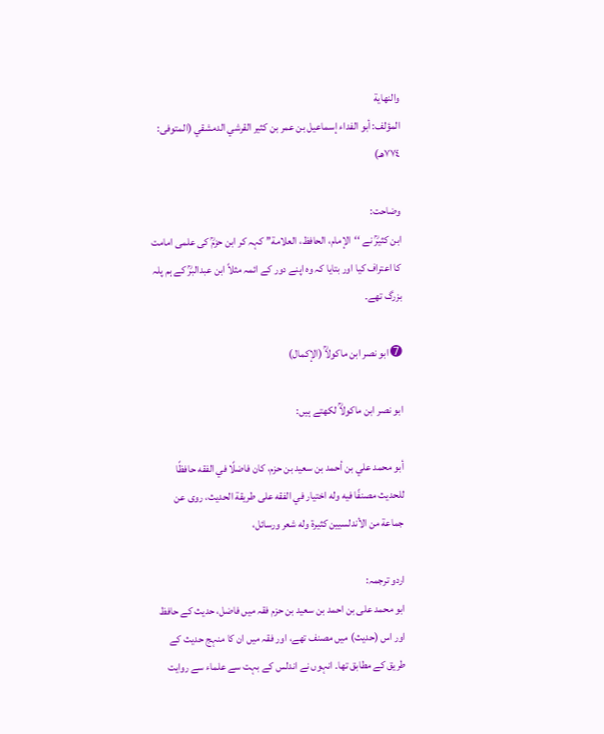والنهاية
المؤلف: أبو الفداء إسماعيل بن عمر بن كثير القرشي الدمشقي (المتوفى: ٧٧٤هـ)

وضاحت:
ابن کثیرؒ نے ‘‘الإمام، الحافظ، العلامة’’ کہہ کر ابن حزمؒ کی علمی امامت کا اعتراف کیا اور بتایا کہ وہ اپنے دور کے ائمہ مثلاً ابن عبدالبرؒ کے ہم پلہ بزرگ تھے۔

➐ ابو نصر ابن ماکولاؒ (الإكمال)

ابو نصر ابن ماکولاؒ لکھتے ہیں:

أبو محمد علي بن أحمد بن سعيد بن حزم، كان فاضلًا في الفقه حافظًا للحديث مصنفًا فيه وله اختيار في الفقه على طريقة الحديث، روى عن جماعة من الأندلسيين كثيرة وله شعر ورسائل،

اردو ترجمہ:
ابو محمد علی بن احمد بن سعید بن حزم فقہ میں فاضل، حدیث کے حافظ اور اس (حدیث) میں مصنف تھے، اور فقہ میں ان کا منہج حدیث کے طریق کے مطابق تھا۔ انہوں نے اندلس کے بہت سے علماء سے روایت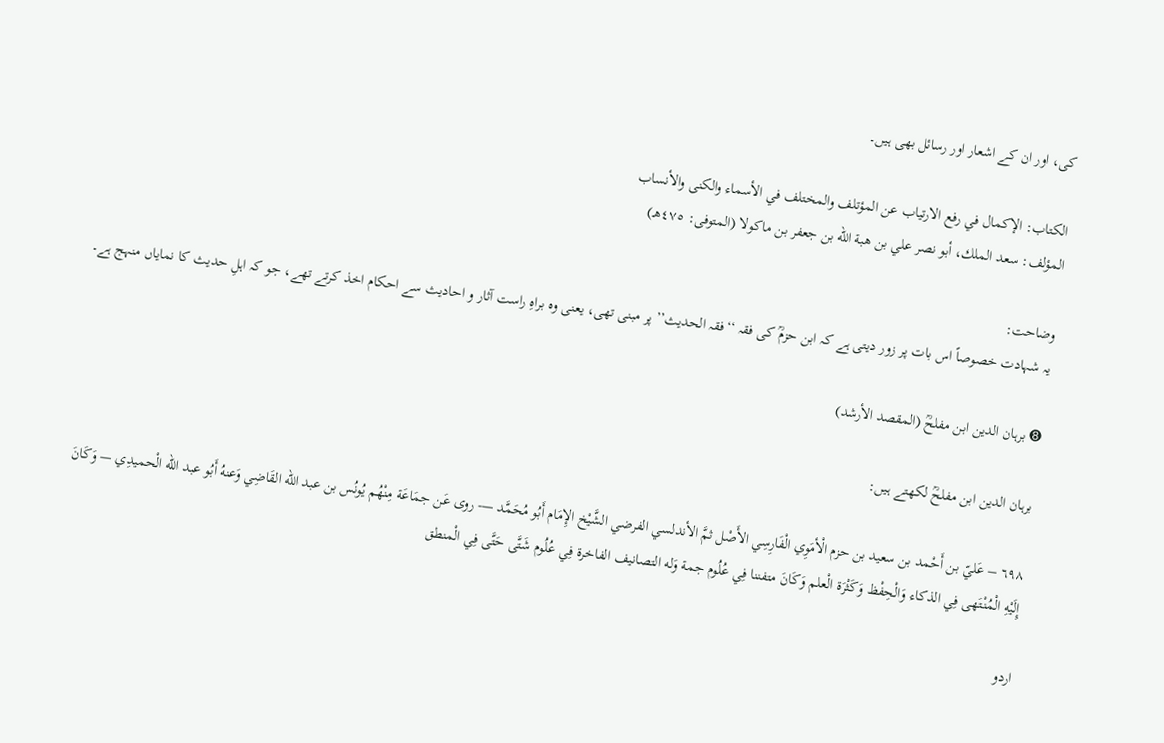کی، اور ان کے اشعار اور رسائل بھی ہیں۔

الكتاب: الإكمال في رفع الارتياب عن المؤتلف والمختلف في الأسماء والكنى والأنساب
المؤلف: سعد الملك، أبو نصر علي بن هبة الله بن جعفر بن ماكولا (المتوفى: ٤٧٥هـ)

وضاحت:
یہ شہادت خصوصاً اس بات پر زور دیتی ہے کہ ابن حزمؒ کی فقہ ‘‘فقہ الحدیث’’ پر مبنی تھی، یعنی وہ براہِ راست آثار و احادیث سے احکام اخذ کرتے تھے، جو کہ اہلِ حدیث کا نمایاں منہج ہے۔

➑ برہان الدین ابن مفلحؒ (المقصد الأرشد)

برہان الدین ابن مفلحؒ لکھتے ہیں:

٦٩٨ – عَليّ بن أَحْمد بن سعيد بن حزم الْأمَوِي الْفَارِسِي الأَصْل ثمَّ الأندلسي الفرضي الشَّيْخ الإِمَام أَبُو مُحَمَّد —- روى عَن جمَاعَة مِنْهُم يُونُس بن عبد الله القَاضِي وَعنهُ أَبُو عبد الله الْحميدِي — وَكَانَ إِلَيْهِ الْمُنْتَهى فِي الذكاء وَالْحِفْظ وَكَثْرَة الْعلم وَكَانَ متفننا فِي عُلُوم جمة وَله التصانيف الفاخرة فِي عُلُوم شَتَّى حَتَّى فِي الْمنطق

اردو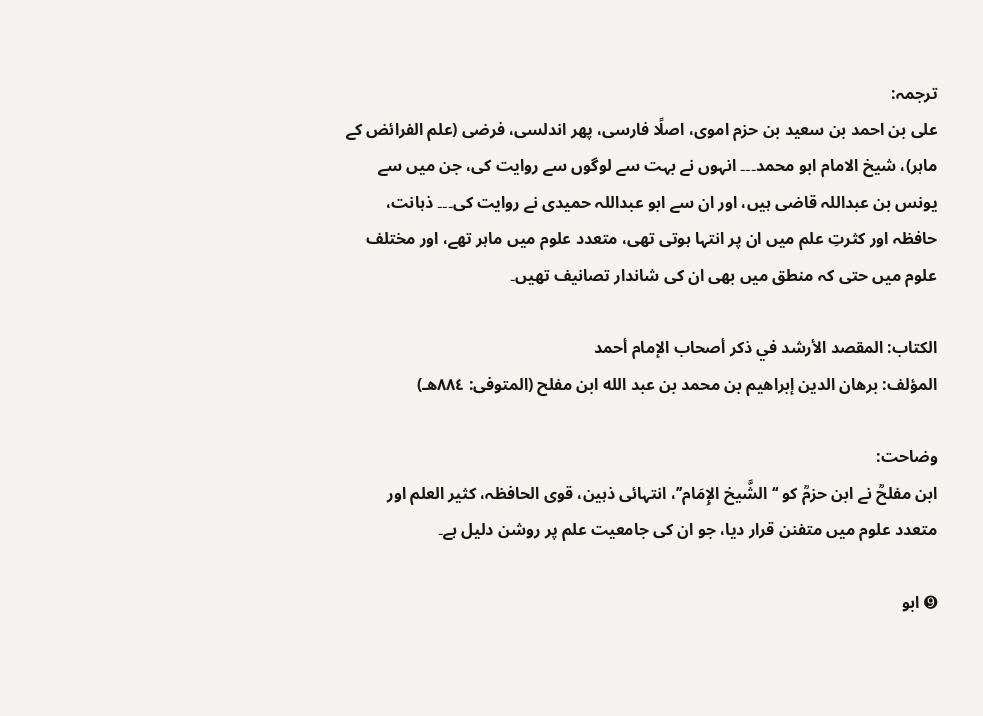ترجمہ:
علی بن احمد بن سعید بن حزم اموی، اصلًا فارسی، پھر اندلسی، فرضی (علم الفرائض کے ماہر)، شیخ الامام ابو محمد۔۔۔ انہوں نے بہت سے لوگوں سے روایت کی، جن میں سے یونس بن عبداللہ قاضی ہیں، اور ان سے ابو عبداللہ حمیدی نے روایت کی۔۔۔ ذہانت، حافظہ اور کثرتِ علم میں ان پر انتہا ہوتی تھی، متعدد علوم میں ماہر تھے، اور مختلف علوم میں حتی کہ منطق میں بھی ان کی شاندار تصانیف تھیں۔

الكتاب: المقصد الأرشد في ذكر أصحاب الإمام أحمد
المؤلف: برهان الدين إبراهيم بن محمد بن عبد الله ابن مفلح (المتوفى: ٨٨٤هـ)

وضاحت:
ابن مفلحؒ نے ابن حزمؒ کو ‘‘الشَّيخ الإِمَام’’، انتہائی ذہین، قوی الحافظہ، کثیر العلم اور متعدد علوم میں متفنن قرار دیا، جو ان کی جامعیت علم پر روشن دلیل ہے۔

➒ ابو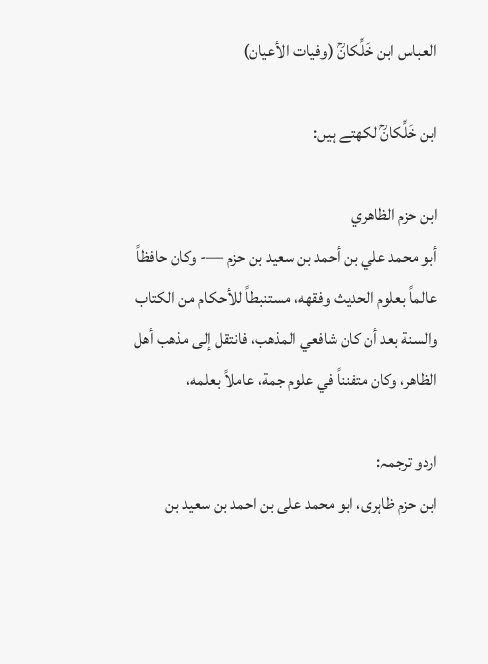العباس ابن خَلِّکانؒ (وفيات الأعيان)

ابن خَلِّکانؒ لکھتے ہیں:

ابن حزم الظاهري
أبو محمد علي بن أحمد بن سعيد بن حزم —- وكان حافظاً عالماً بعلوم الحديث وفقهه، مستنبطاً للأحكام من الكتاب والسنة بعد أن كان شافعي المذهب، فانتقل إلى مذهب أهل الظاهر، وكان متفنناً في علوم جمة، عاملاً بعلمه،

اردو ترجمہ:
ابن حزم ظاہری، ابو محمد علی بن احمد بن سعید بن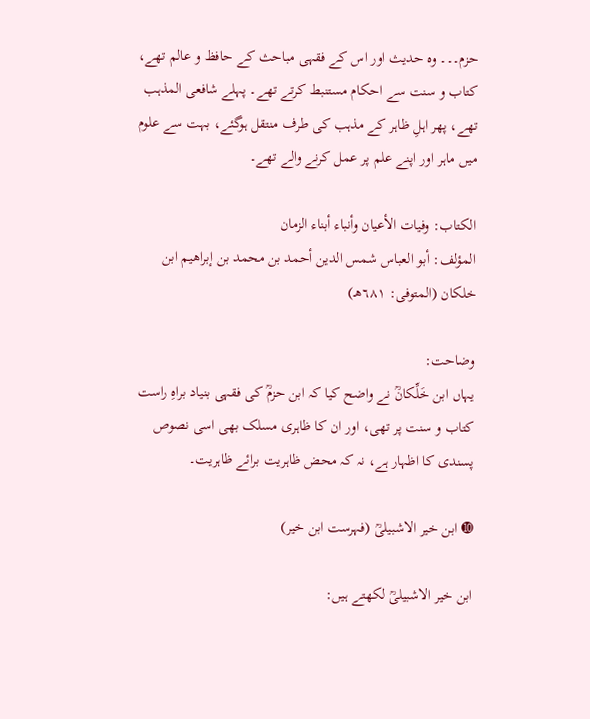حزم۔۔۔ وہ حدیث اور اس کے فقہی مباحث کے حافظ و عالم تھے، کتاب و سنت سے احکام مستنبط کرتے تھے۔ پہلے شافعی المذہب تھے، پھر اہلِ ظاہر کے مذہب کی طرف منتقل ہوگئے، بہت سے علوم میں ماہر اور اپنے علم پر عمل کرنے والے تھے۔

الكتاب: وفيات الأعيان وأنباء أبناء الزمان
المؤلف: أبو العباس شمس الدين أحمد بن محمد بن إبراهيم ابن خلكان (المتوفى: ٦٨١هـ)

وضاحت:
یہاں ابن خَلِّکانؒ نے واضح کیا کہ ابن حزمؒ کی فقہی بنیاد براہِ راست کتاب و سنت پر تھی، اور ان کا ظاہری مسلک بھی اسی نصوص پسندی کا اظہار ہے، نہ کہ محض ظاہریت برائے ظاہریت۔

➓ ابن خیر الاشبیلیؒ (فہرست ابن خیر)

ابن خیر الاشبیلیؒ لکھتے ہیں: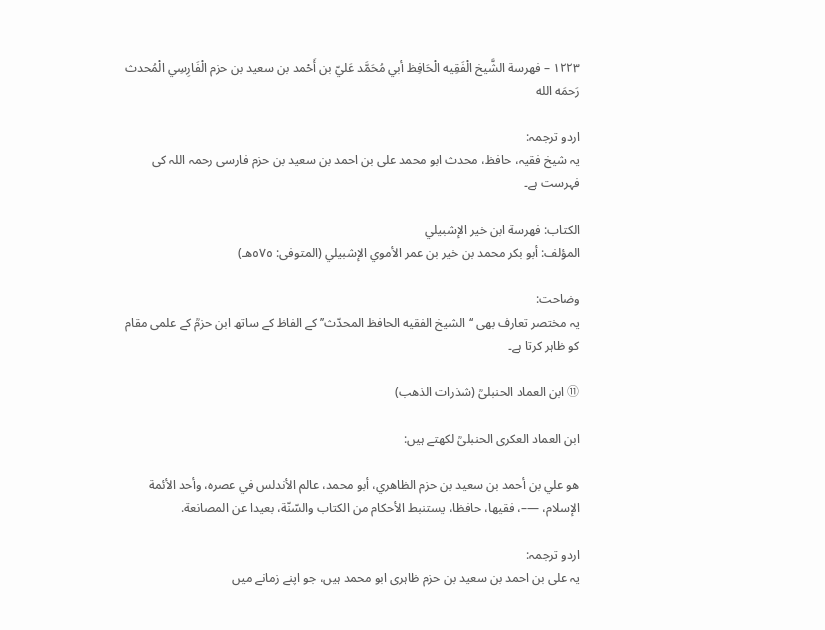١٢٢٣ – فهرسة الشَّيخ الْفَقِيه الْحَافِظ أبي مُحَمَّد عَليّ بن أَحْمد بن سعيد بن حزم الْفَارِسِي الْمُحدث رَحمَه الله

اردو ترجمہ:
یہ شیخ فقیہ، حافظ، محدث ابو محمد علی بن احمد بن سعید بن حزم فارسی رحمہ اللہ کی فہرست ہے۔

الكتاب: فهرسة ابن خير الإشبيلي
المؤلف: أبو بكر محمد بن خير بن عمر الأموي الإشبيلي (المتوفى: ٥٧٥هـ)

وضاحت:
یہ مختصر تعارف بھی ‘‘الشیخ الفقیه الحافظ المحدّث’’ کے الفاظ کے ساتھ ابن حزمؒ کے علمی مقام کو ظاہر کرتا ہے۔

⑪ ابن العماد الحنبلیؒ (شذرات الذهب)

ابن العماد العکری الحنبلیؒ لکھتے ہیں:

هو علي بن أحمد بن سعيد بن حزم الظاهري، أبو محمد، عالم الأندلس في عصره، وأحد الأئمة الإسلام، —–، فقيها، حافظا، يستنبط الأحكام من الكتاب والسّنّة، بعيدا عن المصانعة.

اردو ترجمہ:
یہ علی بن احمد بن سعید بن حزم ظاہری ابو محمد ہیں، جو اپنے زمانے میں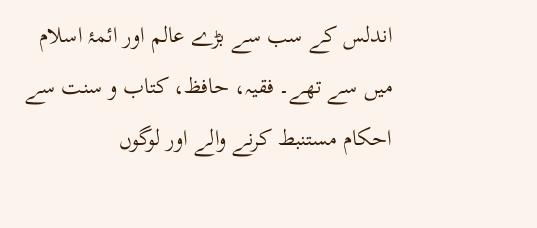اندلس کے سب سے بڑے عالم اور ائمۂ اسلام میں سے تھے۔ فقیہ، حافظ، کتاب و سنت سے احکام مستنبط کرنے والے اور لوگوں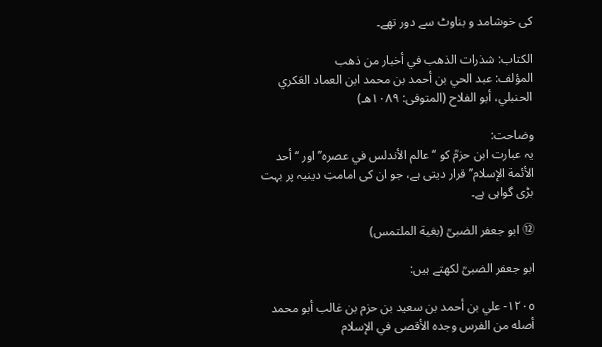کی خوشامد و بناوٹ سے دور تھے۔

الكتاب: شذرات الذهب في أخبار من ذهب
المؤلف: عبد الحي بن أحمد بن محمد ابن العماد العَكري الحنبلي، أبو الفلاح (المتوفى: ١٠٨٩هـ)

وضاحت:
یہ عبارت ابن حزمؒ کو ‘‘عالم الأندلس في عصره’’ اور ‘‘أحد الأئمة الإسلام’’ قرار دیتی ہے، جو ان کی امامتِ دینیہ پر بہت بڑی گواہی ہے۔

⑫ ابو جعفر الضبیؒ (بغية الملتمس)

ابو جعفر الضبیؒ لکھتے ہیں:

١٢٠٥- علي بن أحمد بن سعيد بن حزم بن غالب أبو محمد
أصله من الفرس وجده الأقصى في الإسلام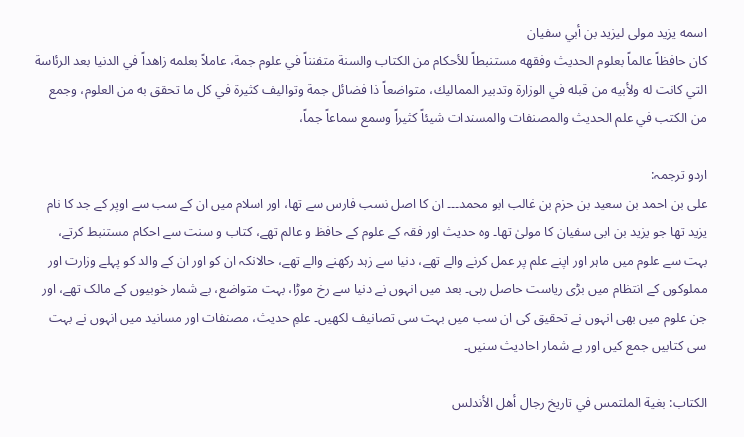اسمه يزيد مولى ليزيد بن أبي سفيان
كان حافظاً عالماً بعلوم الحديث وفقهه مستنبطاً للأحكام من الكتاب والسنة متفنناً في علوم جمة، عاملاً بعلمه زاهداً في الدنيا بعد الرئاسة التي كانت له ولأبيه من قبله في الوزارة وتدبير المماليك، متواضعاً ذا فضائل جمة وتواليف كثيرة في كل ما تحقق به من العلوم، وجمع من الكتب في علم الحديث والمصنفات والمسندات شيئاً كثيراً وسمع سماعاً جماً،

اردو ترجمہ:
علی بن احمد بن سعید بن حزم بن غالب ابو محمد۔۔۔ ان کا اصل نسب فارس سے تھا، اور اسلام میں ان کے سب سے اوپر کے جد کا نام یزید تھا جو یزید بن ابی سفیان کا مولیٰ تھا۔ وہ حدیث اور فقہ کے علوم کے حافظ و عالم تھے، کتاب و سنت سے احکام مستنبط کرتے، بہت سے علوم میں ماہر اور اپنے علم پر عمل کرنے والے تھے، دنیا سے زہد رکھنے والے تھے، حالانکہ ان کو اور ان کے والد کو پہلے وزارت اور مملوکوں کے انتظام میں بڑی ریاست حاصل رہی۔ بعد میں انہوں نے دنیا سے رخ موڑا، بہت متواضع، بے شمار خوبیوں کے مالک تھے، اور جن علوم میں بھی انہوں نے تحقیق کی ان سب میں بہت سی تصانیف لکھیں۔ علمِ حدیث، مصنفات اور مسانید میں انہوں نے بہت سی کتابیں جمع کیں اور بے شمار احادیث سنیں۔

الكتاب: بغية الملتمس في تاريخ رجال أهل الأندلس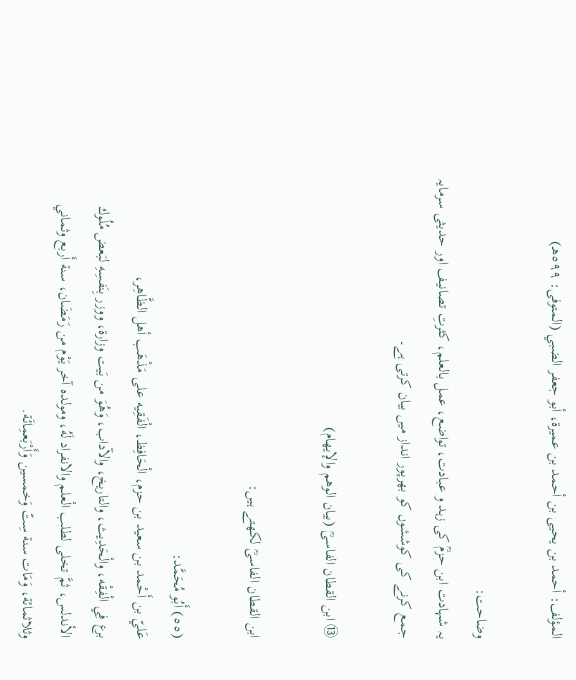المؤلف: أحمد بن يحيى بن أحمد بن عميرة، أبو جعفر الضبي (المتوفى: ٥٩٩هـ)

وضاحت:
یہ شہادت ابن حزمؒ کی زہد و عبادت، تواضع، عمل بالعلم، کثرتِ تصانیف اور حدیثی سرمایہ جمع کرنے کی کوششوں کو بھرپور انداز میں بیان کرتی ہے۔

⑬ ابن القطان الفاسیؒ (بيان الوهم والإيهام)

ابن القطان الفاسیؒ لکھتے ہیں:

(٥٥) أَبُو مُحَمَّد:
عَليّ بن أَحْمد بن سعيد بن حزم، الْحَافِظ، الْفَقِيه على مَذْهَب أهل الظَّاهِر،
برع فِي الْفِقْه، والْحَدِيث، والتاريخ، والآداب، وَهُوَ من بَيت وزارة، ووزر بِنَفسِهِ لبَعض مُلُوك الأندلس، ثمَّ تخلى لطلب الْعلم والانفراد لَهُ، ومولده آخر يَوْم من رَمَضَان، سنة أَربع وثماني وثلاثمائة، وَمَات سنة سِتّ وَخمسين وَأَرْبَعمِائَة.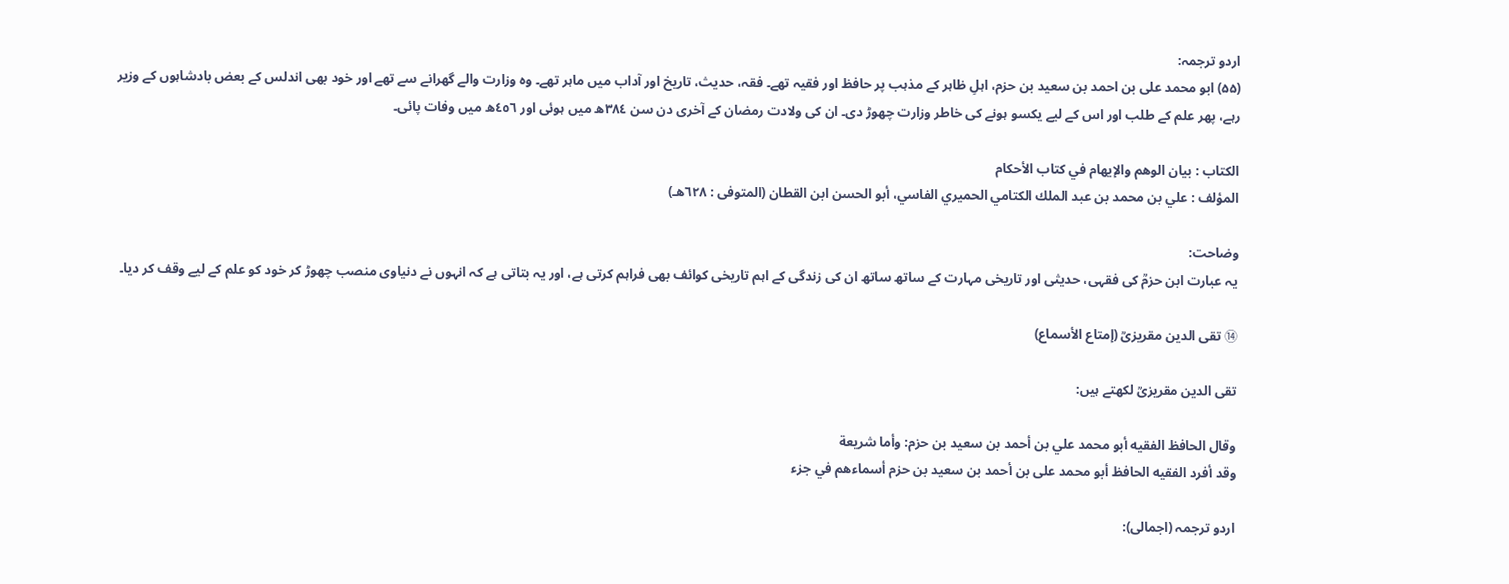اردو ترجمہ:
(۵۵) ابو محمد علی بن احمد بن سعید بن حزم، اہلِ ظاہر کے مذہب پر حافظ اور فقیہ تھے۔ فقہ، حدیث، تاریخ اور آداب میں ماہر تھے۔ وہ وزارت والے گھرانے سے تھے اور خود بھی اندلس کے بعض بادشاہوں کے وزیر رہے، پھر علم کے طلب اور اس کے لیے یکسو ہونے کی خاطر وزارت چھوڑ دی۔ ان کی ولادت رمضان کے آخری دن سن ٣٨٤ھ میں ہوئی اور ٤٥٦ھ میں وفات پائی۔

الكتاب : بيان الوهم والإيهام في كتاب الأحكام
المؤلف : علي بن محمد بن عبد الملك الكتامي الحميري الفاسي، أبو الحسن ابن القطان (المتوفى : ٦٢٨هـ)

وضاحت:
یہ عبارت ابن حزمؒ کی فقہی، حدیثی اور تاریخی مہارت کے ساتھ ساتھ ان کی زندگی کے اہم تاریخی کوائف بھی فراہم کرتی ہے، اور یہ بتاتی ہے کہ انہوں نے دنیاوی منصب چھوڑ کر خود کو علم کے لیے وقف کر دیا۔

⑭ تقی الدین مقریزیؒ (إمتاع الأسماع)

تقی الدین مقریزیؒ لکھتے ہیں:

وقال الحافظ الفقيه أبو محمد علي بن أحمد بن سعيد بن حزم: وأما شريعة
وقد أفرد الفقيه الحافظ أبو محمد على بن أحمد بن سعيد بن حزم أسماءهم في جزء

اردو ترجمہ (اجمالی):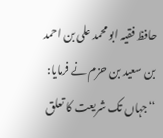حافظ فقیہ ابو محمد علی بن احمد بن سعید بن حزم نے فرمایا: ‘‘جہاں تک شریعت کا تعلق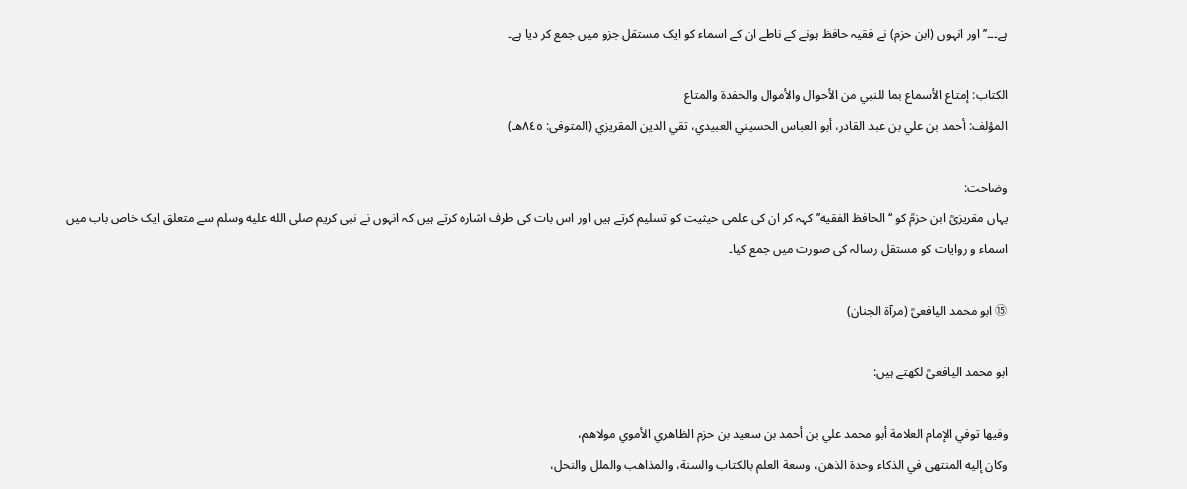ہے۔۔۔’’ اور انہوں (ابن حزم) نے فقیہ حافظ ہونے کے ناطے ان کے اسماء کو ایک مستقل جزو میں جمع کر دیا ہے۔

الكتاب: إمتاع الأسماع بما للنبي من الأحوال والأموال والحفدة والمتاع
المؤلف: أحمد بن علي بن عبد القادر، أبو العباس الحسيني العبيدي، تقي الدين المقريزي (المتوفى: ٨٤٥هـ)

وضاحت:
یہاں مقریزیؒ ابن حزمؒ کو ‘‘الحافظ الفقيه’’ کہہ کر ان کی علمی حیثیت کو تسلیم کرتے ہیں اور اس بات کی طرف اشارہ کرتے ہیں کہ انہوں نے نبی کریم صلى الله عليه وسلم سے متعلق ایک خاص باب میں اسماء و روایات کو مستقل رسالہ کی صورت میں جمع کیا۔

⑮ ابو محمد الیافعیؒ (مرآة الجنان)

ابو محمد الیافعیؒ لکھتے ہیں:

وفيها توفي الإمام العلامة أبو محمد علي بن أحمد بن سعيد بن حزم الظاهري الأموي مولاهم،
وكان إليه المنتهى في الذكاء وحدة الذهن، وسعة العلم بالكتاب والسنة، والمذاهب والملل والنحل،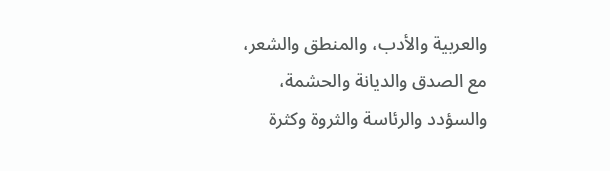والعربية والأدب، والمنطق والشعر، مع الصدق والديانة والحشمة، والسؤدد والرئاسة والثروة وكثرة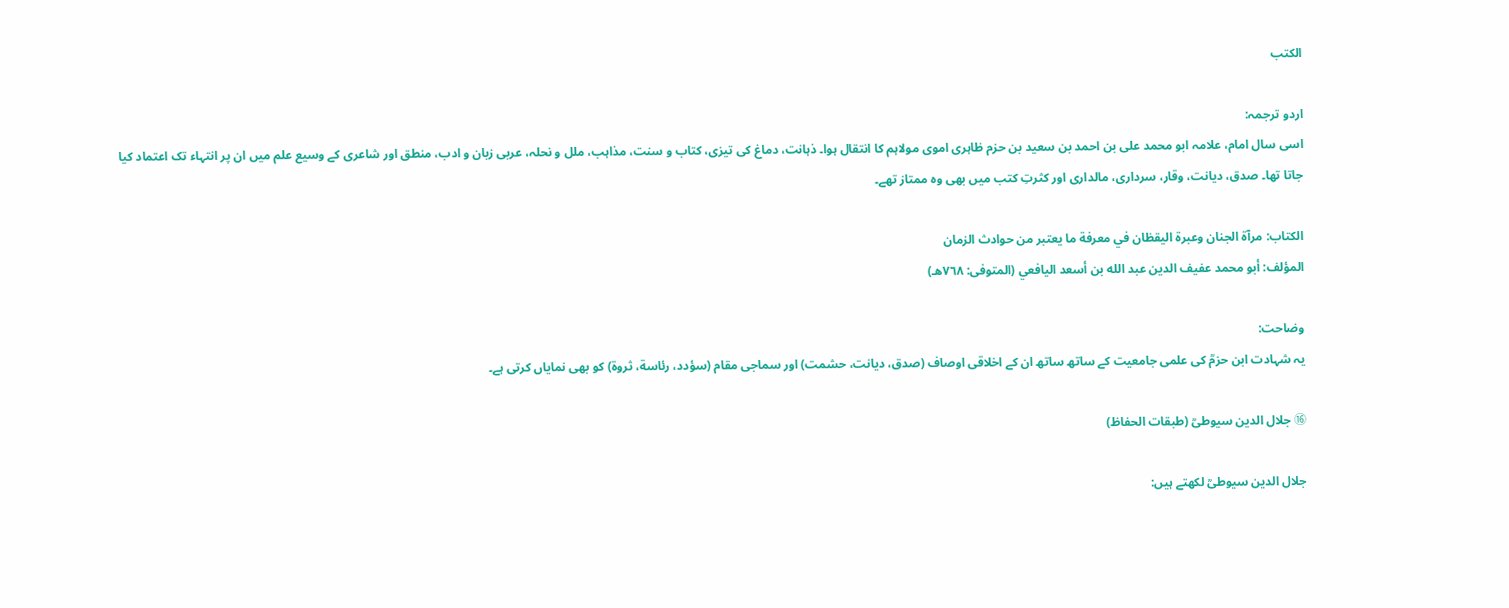الكتب

اردو ترجمہ:
اسی سال امام، علامہ ابو محمد علی بن احمد بن سعید بن حزم ظاہری اموی مولاہم کا انتقال ہوا۔ ذہانت، دماغ کی تیزی، کتاب و سنت، مذاہب، ملل و نحلہ، عربی زبان و ادب، منطق اور شاعری کے وسیع علم میں ان پر انتہاء تک اعتماد کیا جاتا تھا۔ صدق، دیانت، وقار، سرداری، مالداری اور کثرتِ کتب میں بھی وہ ممتاز تھے۔

الكتاب: مرآة الجنان وعبرة اليقظان في معرفة ما يعتبر من حوادث الزمان
المؤلف: أبو محمد عفيف الدين عبد الله بن أسعد اليافعي (المتوفى: ٧٦٨هـ)

وضاحت:
یہ شہادت ابن حزمؒ کی علمی جامعیت کے ساتھ ساتھ ان کے اخلاقی اوصاف (صدق، دیانت، حشمت) اور سماجی مقام (سؤدد، رئاسة، ثروة) کو بھی نمایاں کرتی ہے۔

⑯ جلال الدین سیوطیؒ (طبقات الحفاظ)

جلال الدین سیوطیؒ لکھتے ہیں: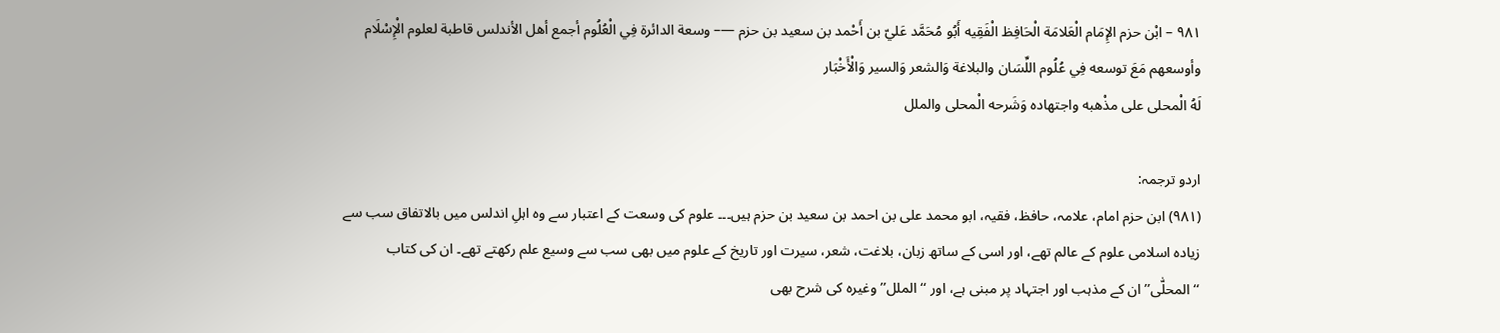٩٨١ – ابْن حزم الإِمَام الْعَلامَة الْحَافِظ الْفَقِيه أَبُو مُحَمَّد عَليّ بن أَحْمد بن سعيد بن حزم —– وسعة الدائرة فِي الْعُلُوم أجمع أهل الأندلس قاطبة لعلوم الْإِسْلَام وأوسعهم مَعَ توسعه فِي عُلُوم اللِّسَان والبلاغة وَالشعر وَالسير وَالْأَخْبَار
لَهُ الْمحلى على مذْهبه واجتهاده وَشَرحه الْمحلى والملل

اردو ترجمہ:
(۹۸۱) ابن حزم امام، علامہ، حافظ، فقیہ، ابو محمد علی بن احمد بن سعید بن حزم ہیں۔۔۔ علوم کی وسعت کے اعتبار سے وہ اہلِ اندلس میں بالاتفاق سب سے زیادہ اسلامی علوم کے عالم تھے، اور اسی کے ساتھ زبان، بلاغت، شعر، سیرت اور تاریخ کے علوم میں بھی سب سے وسیع علم رکھتے تھے۔ ان کی کتاب ‘‘المحلّٰى’’ ان کے مذہب اور اجتہاد پر مبنی ہے، اور ‘‘الملل’’ وغیرہ کی شرح بھی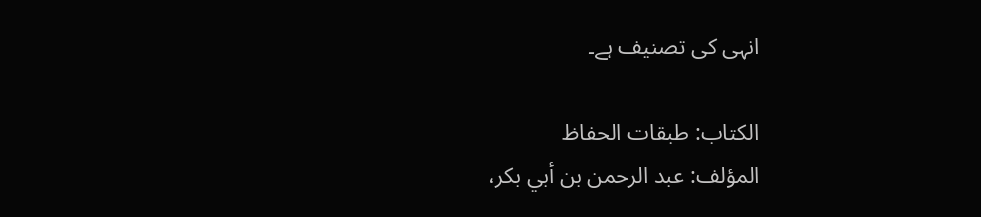انہی کی تصنیف ہے۔

الكتاب: طبقات الحفاظ
المؤلف: عبد الرحمن بن أبي بكر،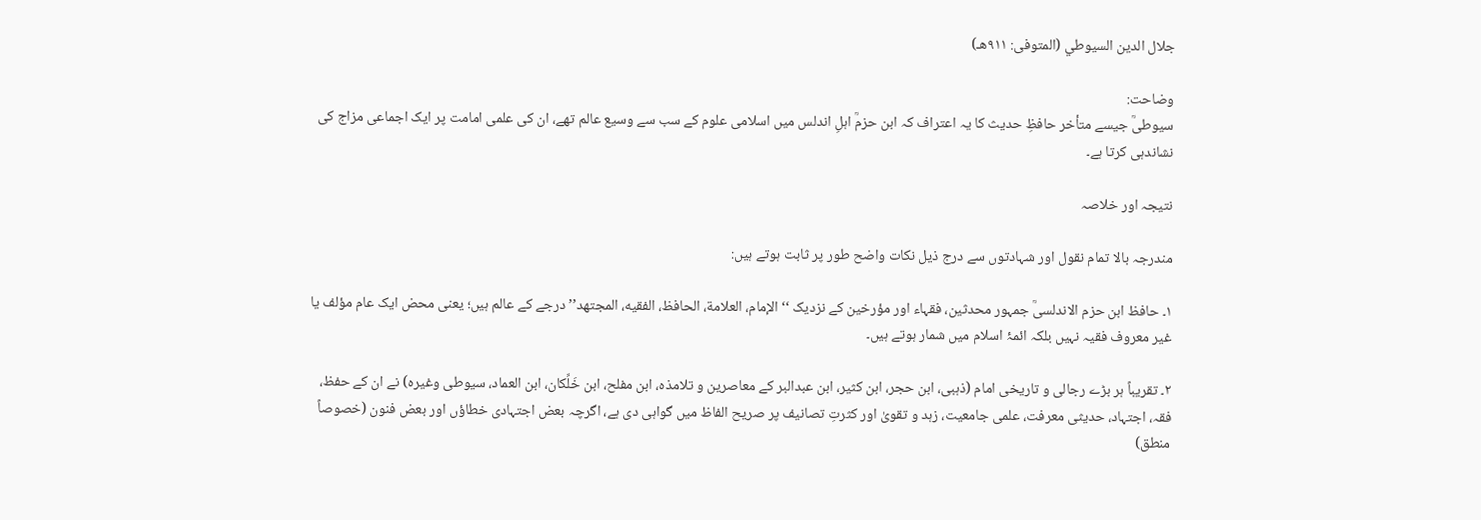جلال الدين السيوطي (المتوفى: ٩١١هـ)

وضاحت:
سیوطیؒ جیسے متأخر حافظِ حدیث کا یہ اعتراف کہ ابن حزمؒ اہلِ اندلس میں اسلامی علوم کے سب سے وسیع عالم تھے، ان کی علمی امامت پر ایک اجماعی مزاج کی نشاندہی کرتا ہے۔

نتیجہ اور خلاصہ

مندرجہ بالا تمام نقول اور شہادتوں سے درج ذیل نکات واضح طور پر ثابت ہوتے ہیں:

١۔ حافظ ابن حزم الاندلسیؒ جمہور محدثین، فقہاء اور مؤرخین کے نزدیک ‘‘الإمام، العلامة، الحافظ، الفقيه، المجتهد’’ درجے کے عالم ہیں؛ یعنی محض ایک عام مؤلف یا غیر معروف فقیہ نہیں بلکہ ائمۂ اسلام میں شمار ہوتے ہیں۔

٢۔ تقریباً ہر بڑے رجالی و تاریخی امام (ذہبی، ابن حجر، ابن کثیر، ابن عبدالبر کے معاصرین و تلامذہ، ابن مفلح، ابن خَلِّکان، ابن العماد، سیوطی وغیرہ) نے ان کے حفظ، فقہ، اجتہاد، حدیثی معرفت، علمی جامعیت، زہد و تقویٰ اور کثرتِ تصانیف پر صریح الفاظ میں گواہی دی ہے، اگرچہ بعض اجتہادی خطاؤں اور بعض فنون (خصوصاً منطق)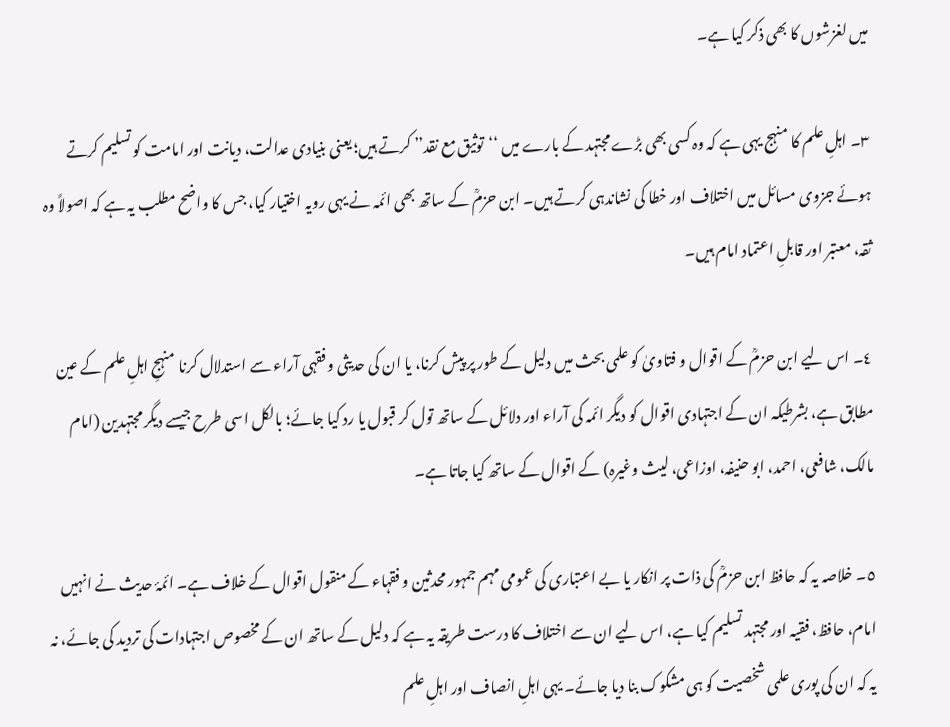میں لغزشوں کا بھی ذکر کیا ہے۔

٣۔ اہلِ علم کا منہج یہی ہے کہ وہ کسی بھی بڑے مجتہد کے بارے میں ‘‘توثیق مع نقد’’ کرتے ہیں؛ یعنی بنیادی عدالت، دیانت اور امامت کو تسلیم کرتے ہوئے جزوی مسائل میں اختلاف اور خطا کی نشاندہی کرتے ہیں۔ ابن حزمؒ کے ساتھ بھی ائمہ نے یہی رویہ اختیار کیا، جس کا واضح مطلب یہ ہے کہ اصولاً وہ ثقہ، معتبر اور قابلِ اعتماد امام ہیں۔

٤۔ اس لیے ابن حزمؒ کے اقوال و فتاویٰ کو علمی بحث میں دلیل کے طور پر پیش کرنا، یا ان کی حدیثی و فقہی آراء سے استدلال کرنا منہجِ اہلِ علم کے عین مطابق ہے، بشرطیکہ ان کے اجتہادی اقوال کو دیگر ائمہ کی آراء اور دلائل کے ساتھ تول کر قبول یا رد کیا جائے؛ بالکل اسی طرح جیسے دیگر مجتہدین (امام مالک، شافعی، احمد، ابو حنیفہ، اوزاعی، لیث وغیرہ) کے اقوال کے ساتھ کیا جاتا ہے۔

٥۔ خلاصہ یہ کہ حافظ ابن حزمؒ کی ذات پر انکار یا بے اعتباری کی عمومی مہم جمہور محدثین و فقہاء کے منقول اقوال کے خلاف ہے۔ ائمۂ حدیث نے انہیں امام، حافظ، فقیہ اور مجتہد تسلیم کیا ہے، اس لیے ان سے اختلاف کا درست طریقہ یہ ہے کہ دلیل کے ساتھ ان کے مخصوص اجتہادات کی تردید کی جائے، نہ یہ کہ ان کی پوری علمی شخصیت کو ہی مشکوک بنا دیا جائے۔ یہی اہلِ انصاف اور اہلِ علم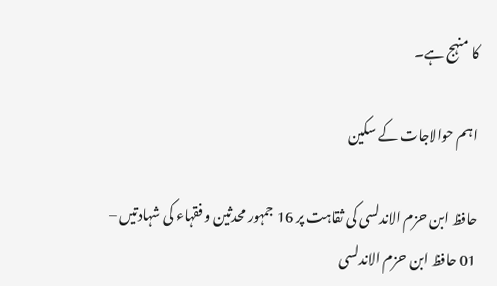کا منہج ہے۔

اہم حوالاجات کے سکین

حافظ ابن حزم الاندلسی کی ثقاہت پر 16 جمہور محدثین و فقہاء کی شہادتیں – 01 حافظ ابن حزم الاندلسی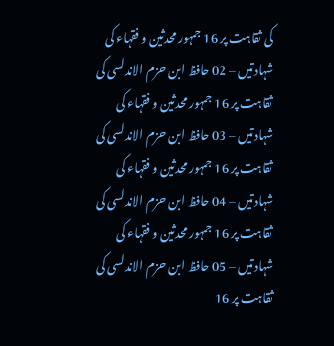کی ثقاہت پر 16 جمہور محدثین و فقہاء کی شہادتیں – 02 حافظ ابن حزم الاندلسی کی ثقاہت پر 16 جمہور محدثین و فقہاء کی شہادتیں – 03 حافظ ابن حزم الاندلسی کی ثقاہت پر 16 جمہور محدثین و فقہاء کی شہادتیں – 04 حافظ ابن حزم الاندلسی کی ثقاہت پر 16 جمہور محدثین و فقہاء کی شہادتیں – 05 حافظ ابن حزم الاندلسی کی ثقاہت پر 16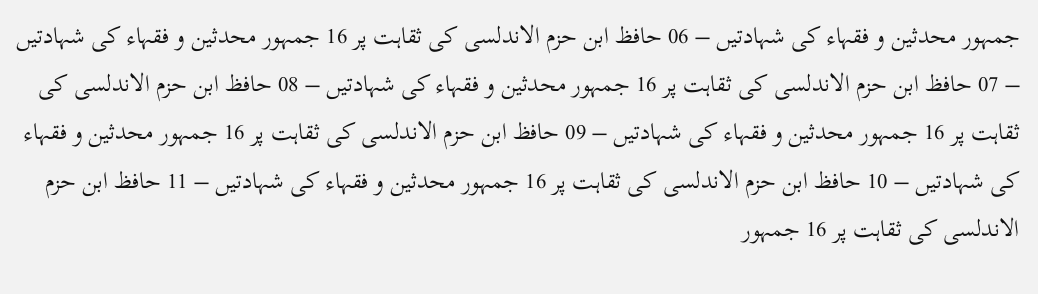جمہور محدثین و فقہاء کی شہادتیں – 06 حافظ ابن حزم الاندلسی کی ثقاہت پر 16 جمہور محدثین و فقہاء کی شہادتیں – 07 حافظ ابن حزم الاندلسی کی ثقاہت پر 16 جمہور محدثین و فقہاء کی شہادتیں – 08 حافظ ابن حزم الاندلسی کی ثقاہت پر 16 جمہور محدثین و فقہاء کی شہادتیں – 09 حافظ ابن حزم الاندلسی کی ثقاہت پر 16 جمہور محدثین و فقہاء کی شہادتیں – 10 حافظ ابن حزم الاندلسی کی ثقاہت پر 16 جمہور محدثین و فقہاء کی شہادتیں – 11 حافظ ابن حزم الاندلسی کی ثقاہت پر 16 جمہور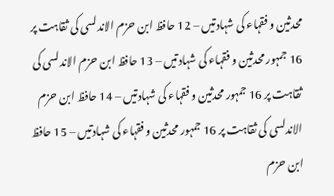محدثین و فقہاء کی شہادتیں – 12 حافظ ابن حزم الاندلسی کی ثقاہت پر 16 جمہور محدثین و فقہاء کی شہادتیں – 13 حافظ ابن حزم الاندلسی کی ثقاہت پر 16 جمہور محدثین و فقہاء کی شہادتیں – 14 حافظ ابن حزم الاندلسی کی ثقاہت پر 16 جمہور محدثین و فقہاء کی شہادتیں – 15 حافظ ابن حزم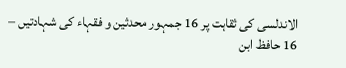الاندلسی کی ثقاہت پر 16 جمہور محدثین و فقہاء کی شہادتیں – 16 حافظ ابن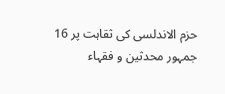حزم الاندلسی کی ثقاہت پر 16 جمہور محدثین و فقہاء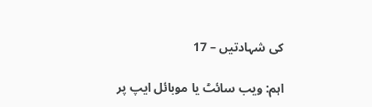کی شہادتیں – 17

اہم: ویب سائٹ یا موبائل ایپ پر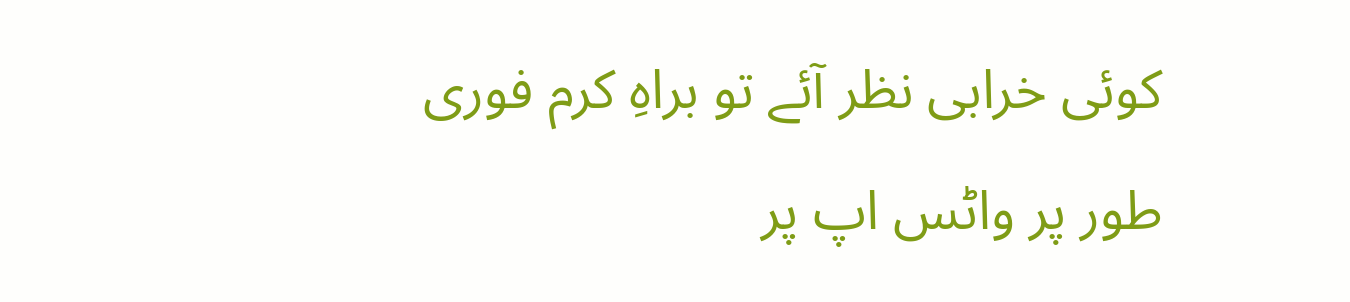کوئی خرابی نظر آئے تو براہِ کرم فوری طور پر واٹس اپ پر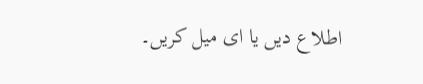اطلاع دیں یا ای میل کریں۔